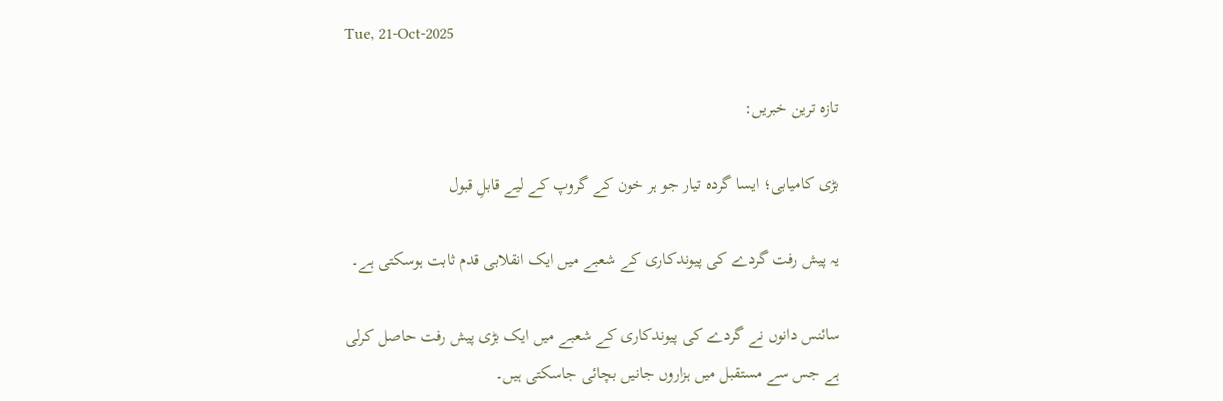Tue, 21-Oct-2025

تازہ ترین خبریں:

بڑی کامیابی؛ ایسا گردہ تیار جو ہر خون کے گروپ کے لیے قابلِ قبول

یہ پیش رفت گردے کی پیوندکاری کے شعبے میں ایک انقلابی قدم ثابت ہوسکتی ہے۔

سائنس دانوں نے گردے کی پیوندکاری کے شعبے میں ایک بڑی پیش رفت حاصل کرلی ہے جس سے مستقبل میں ہزاروں جانیں بچائی جاسکتی ہیں۔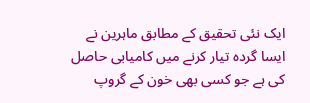ایک نئی تحقیق کے مطابق ماہرین نے ایسا گردہ تیار کرنے میں کامیابی حاصل کی ہے جو کسی بھی خون کے گروپ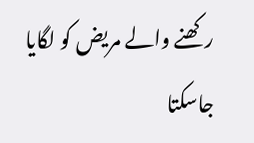رکھنے والے مریض کو لگایا جاسکتا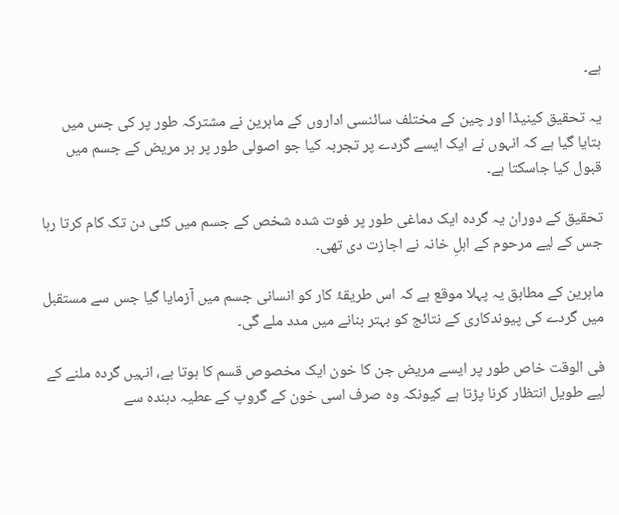ہے۔

یہ تحقیق کینیڈا اور چین کے مختلف سائنسی اداروں کے ماہرین نے مشترکہ طور پر کی جس میں بتایا گیا ہے کہ انہوں نے ایک ایسے گردے پر تجربہ کیا جو اصولی طور پر ہر مریض کے جسم میں قبول کیا جاسکتا ہے۔

تحقیق کے دوران یہ گردہ ایک دماغی طور پر فوت شدہ شخص کے جسم میں کئی دن تک کام کرتا رہا جس کے لیے مرحوم کے اہلِ خانہ نے اجازت دی تھی۔

ماہرین کے مطابق یہ پہلا موقع ہے کہ اس طریقۂ کار کو انسانی جسم میں آزمایا گیا جس سے مستقبل میں گردے کی پیوندکاری کے نتائج کو بہتر بنانے میں مدد ملے گی۔

فی الوقت خاص طور پر ایسے مریض جن کا خون ایک مخصوص قسم کا ہوتا ہے، انہیں گردہ ملنے کے لیے طویل انتظار کرنا پڑتا ہے کیونکہ وہ صرف اسی خون کے گروپ کے عطیہ دہندہ سے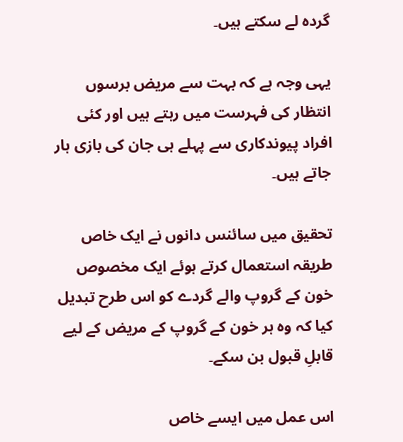گردہ لے سکتے ہیں۔

یہی وجہ ہے کہ بہت سے مریض برسوں انتظار کی فہرست میں رہتے ہیں اور کئی افراد پیوندکاری سے پہلے ہی جان کی بازی ہار جاتے ہیں۔

تحقیق میں سائنس دانوں نے ایک خاص طریقہ استعمال کرتے ہوئے ایک مخصوص خون کے گروپ والے گردے کو اس طرح تبدیل کیا کہ وہ ہر خون کے گروپ کے مریض کے لیے قابلِ قبول بن سکے۔

اس عمل میں ایسے خاص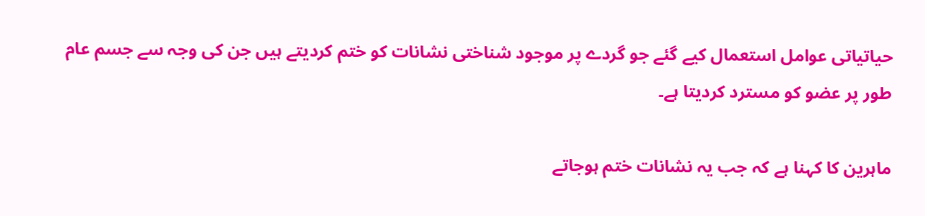حیاتیاتی عوامل استعمال کیے گئے جو گردے پر موجود شناختی نشانات کو ختم کردیتے ہیں جن کی وجہ سے جسم عام طور پر عضو کو مسترد کردیتا ہے۔

ماہرین کا کہنا ہے کہ جب یہ نشانات ختم ہوجاتے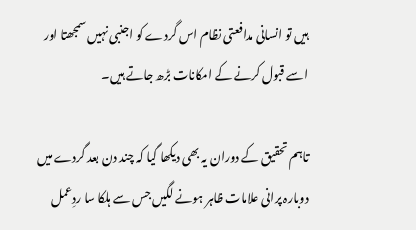ہیں تو انسانی مدافعتی نظام اس گردے کو اجنبی نہیں سمجھتا اور اسے قبول کرنے کے امکانات بڑھ جاتے ہیں۔

تاہم تحقیق کے دوران یہ بھی دیکھا گیا کہ چند دن بعد گردے میں دوبارہ پرانی علامات ظاہر ہونے لگیں جس سے ہلکا سا ردِعمل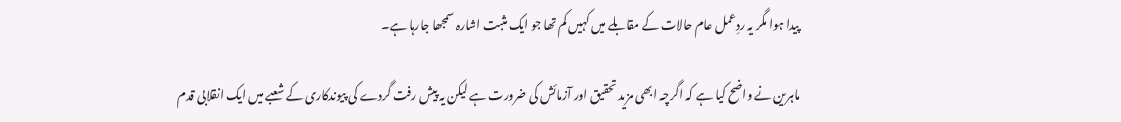پیدا ہوا مگر یہ ردِعمل عام حالات کے مقابلے میں کہیں کم تھا جو ایک مثبت اشارہ سمجھا جارہا ہے۔

ماہرین نے واضح کیا ہے کہ اگرچہ ابھی مزید تحقیق اور آزمائش کی ضرورت ہے لیکن یہ پیش رفت گردے کی پیوندکاری کے شعبے میں ایک انقلابی قدم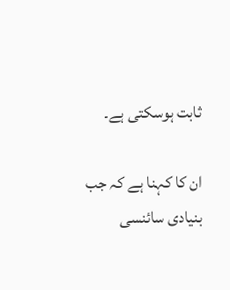ثابت ہوسکتی ہے۔

ان کا کہنا ہے کہ جب بنیادی سائنسی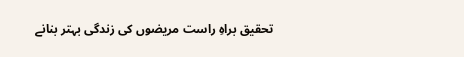تحقیق براہِ راست مریضوں کی زندگی بہتر بنانے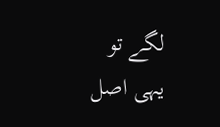لگے تو یہی اصل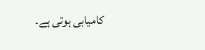کامیابی ہوتی ہے۔